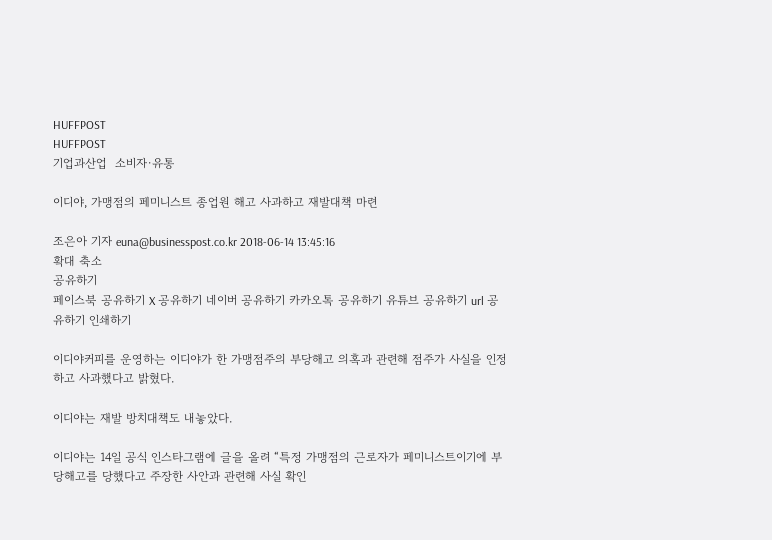HUFFPOST
HUFFPOST
기업과산업  소비자·유통

이디야, 가맹점의 페미니스트 종업원 해고 사과하고 재발대책 마련

조은아 기자 euna@businesspost.co.kr 2018-06-14 13:45:16
확대 축소
공유하기
페이스북 공유하기 X 공유하기 네이버 공유하기 카카오톡 공유하기 유튜브 공유하기 url 공유하기 인쇄하기

이디야커피를 운영하는 이디야가 한 가맹점주의 부당해고 의혹과 관련해 점주가 사실을 인정하고 사과했다고 밝혔다.

이디야는 재발 방치대책도 내놓았다.

이디야는 14일 공식 인스타그램에 글을 올려 “특정 가맹점의 근로자가 페미니스트이기에 부당해고를 당했다고 주장한 사안과 관련해 사실 확인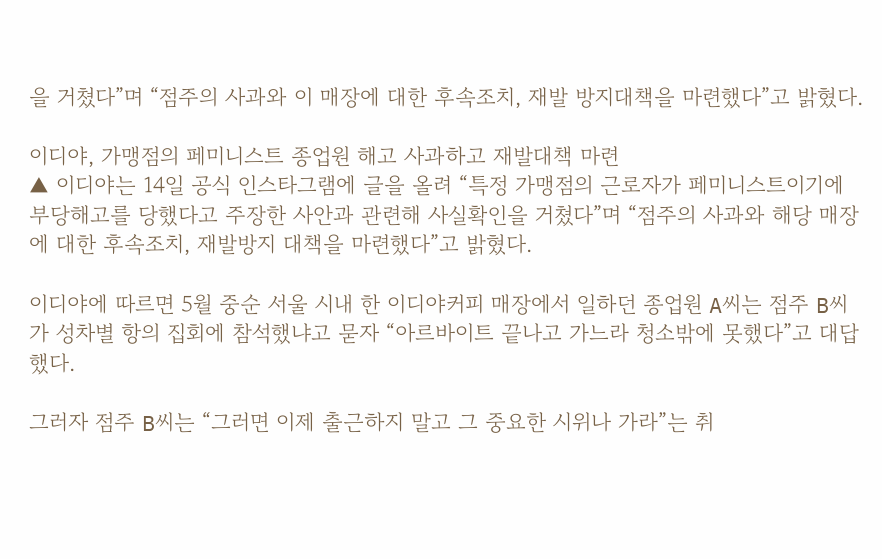을 거쳤다”며 “점주의 사과와 이 매장에 대한 후속조치, 재발 방지대책을 마련했다”고 밝혔다.

이디야, 가맹점의 페미니스트 종업원 해고 사과하고 재발대책 마련
▲ 이디야는 14일 공식 인스타그램에 글을 올려 “특정 가맹점의 근로자가 페미니스트이기에 부당해고를 당했다고 주장한 사안과 관련해 사실확인을 거쳤다”며 “점주의 사과와 해당 매장에 대한 후속조치, 재발방지 대책을 마련했다”고 밝혔다.

이디야에 따르면 5월 중순 서울 시내 한 이디야커피 매장에서 일하던 종업원 A씨는 점주 B씨가 성차별 항의 집회에 참석했냐고 묻자 “아르바이트 끝나고 가느라 청소밖에 못했다”고 대답했다.

그러자 점주 B씨는 “그러면 이제 출근하지 말고 그 중요한 시위나 가라”는 취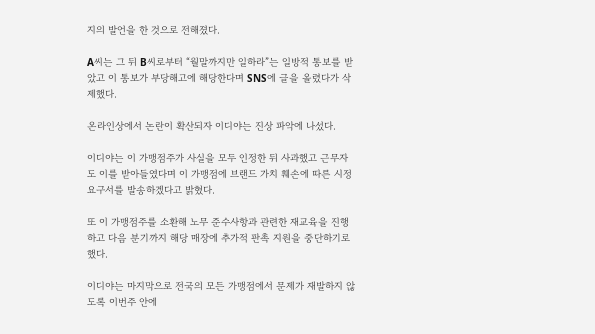지의 발언을 한 것으로 전해졌다.

A씨는 그 뒤 B씨로부터 “월말까지만 일하라”는 일방적 통보를 받았고 이 통보가 부당해고에 해당한다며 SNS에 글을 올렸다가 삭제했다.

온라인상에서 논란이 확산되자 이디야는 진상 파악에 나섰다.

이디야는 이 가맹점주가 사실을 모두 인정한 뒤 사과했고 근무자도 이를 받아들였다며 이 가맹점에 브랜드 가치 훼손에 따른 시정요구서를 발송하겠다고 밝혔다.

또 이 가맹점주를 소환해 노무 준수사항과 관련한 재교육을 진행하고 다음 분기까지 해당 매장에 추가적 판촉 지원을 중단하기로 했다.

이디야는 마지막으로 전국의 모든 가맹점에서 문제가 재발하지 않도록 이번주 안에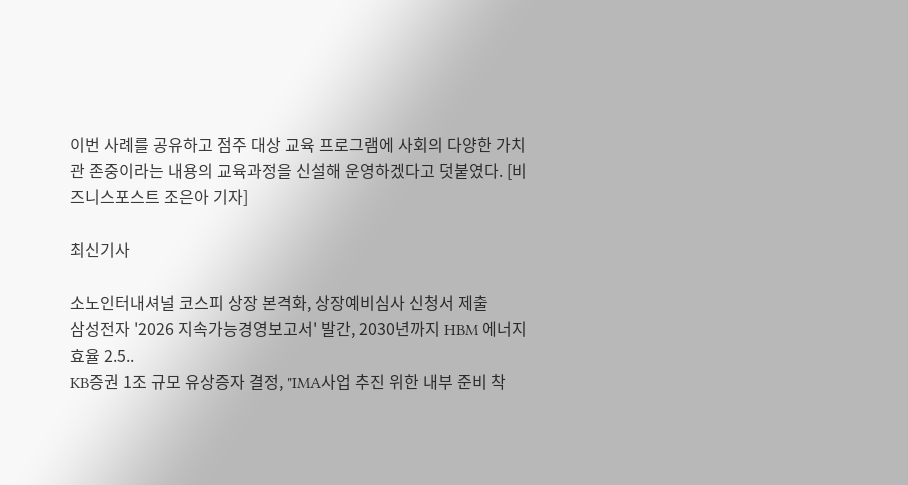이번 사례를 공유하고 점주 대상 교육 프로그램에 사회의 다양한 가치관 존중이라는 내용의 교육과정을 신설해 운영하겠다고 덧붙였다. [비즈니스포스트 조은아 기자]

최신기사

소노인터내셔널 코스피 상장 본격화, 상장예비심사 신청서 제출
삼성전자 '2026 지속가능경영보고서' 발간, 2030년까지 HBM 에너지 효율 2.5..
KB증권 1조 규모 유상증자 결정, "IMA사업 추진 위한 내부 준비 착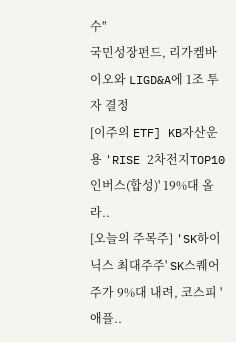수"
국민성장펀드, 리가켐바이오와 LIGD&A에 1조 투자 결정
[이주의 ETF] KB자산운용 'RISE 2차전지TOP10인버스(합성)' 19%대 올라..
[오늘의 주목주] 'SK하이닉스 최대주주' SK스퀘어 주가 9%대 내려, 코스피 '애플..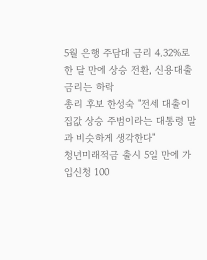5월 은행 주담대 금리 4.32%로 한 달 만에 상승 전환, 신용대출 금리는 하락
총리 후보 한성숙 "전세 대출이 집값 상승 주범이라는 대통령 말과 비슷하게 생각한다"
청년미래적금 출시 5일 만에 가입신청 100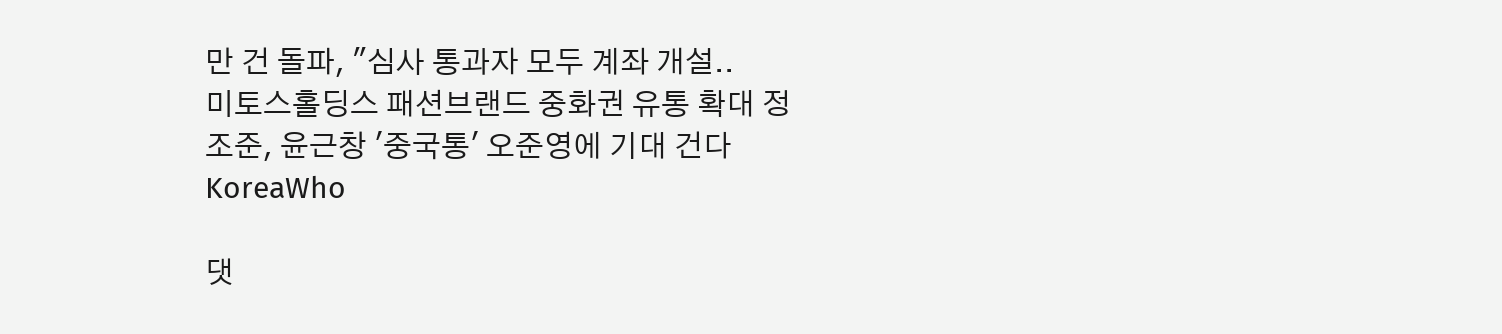만 건 돌파, "심사 통과자 모두 계좌 개설..
미토스홀딩스 패션브랜드 중화권 유통 확대 정조준, 윤근창 '중국통' 오준영에 기대 건다
KoreaWho

댓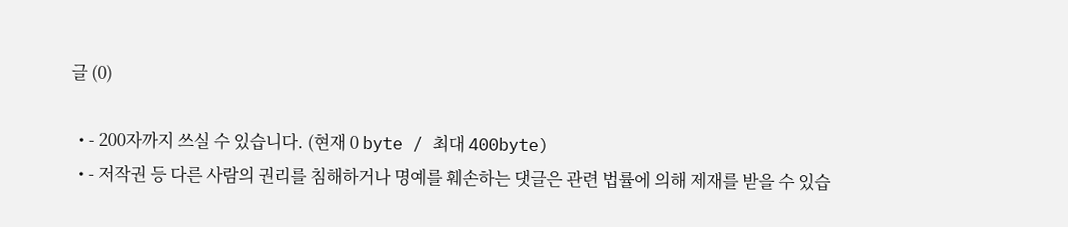글 (0)

  • - 200자까지 쓰실 수 있습니다. (현재 0 byte / 최대 400byte)
  • - 저작권 등 다른 사람의 권리를 침해하거나 명예를 훼손하는 댓글은 관련 법률에 의해 제재를 받을 수 있습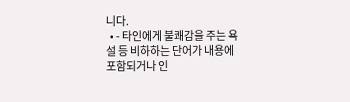니다.
  • - 타인에게 불쾌감을 주는 욕설 등 비하하는 단어가 내용에 포함되거나 인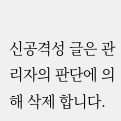신공격성 글은 관리자의 판단에 의해 삭제 합니다.